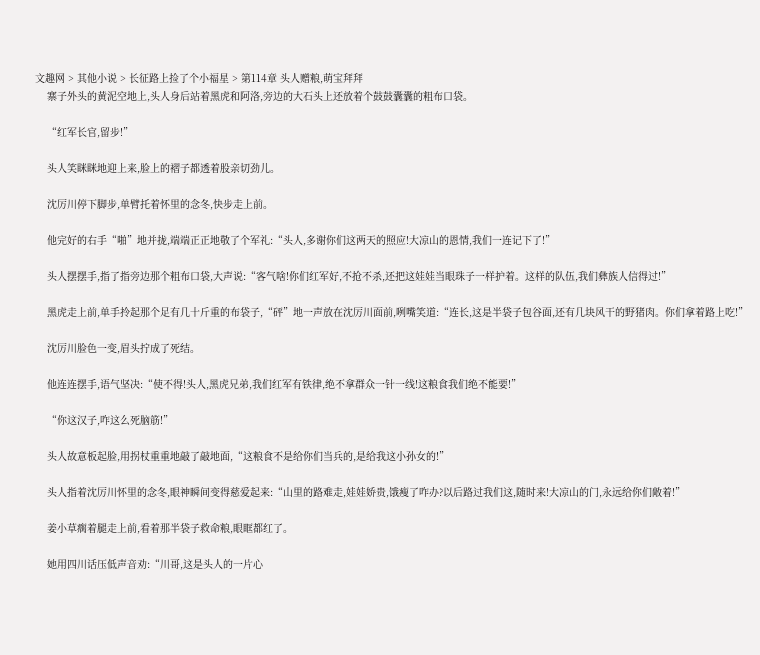文趣网 > 其他小说 > 长征路上捡了个小福星 > 第114章 头人赠粮,萌宝拜拜
    寨子外头的黄泥空地上,头人身后站着黑虎和阿洛,旁边的大石头上还放着个鼓鼓囊囊的粗布口袋。

    “红军长官,留步!”

    头人笑眯眯地迎上来,脸上的褶子都透着股亲切劲儿。

    沈厉川停下脚步,单臂托着怀里的念冬,快步走上前。

    他完好的右手“啪”地并拢,端端正正地敬了个军礼:“头人,多谢你们这两天的照应!大凉山的恩情,我们一连记下了!”

    头人摆摆手,指了指旁边那个粗布口袋,大声说:“客气啥!你们红军好,不抢不杀,还把这娃娃当眼珠子一样护着。这样的队伍,我们彝族人信得过!”

    黑虎走上前,单手拎起那个足有几十斤重的布袋子,“砰”地一声放在沈厉川面前,咧嘴笑道:“连长,这是半袋子包谷面,还有几块风干的野猪肉。你们拿着路上吃!”

    沈厉川脸色一变,眉头拧成了死结。

    他连连摆手,语气坚决:“使不得!头人,黑虎兄弟,我们红军有铁律,绝不拿群众一针一线!这粮食我们绝不能要!”

    “你这汉子,咋这么死脑筋!”

    头人故意板起脸,用拐杖重重地敲了敲地面,“这粮食不是给你们当兵的,是给我这小孙女的!”

    头人指着沈厉川怀里的念冬,眼神瞬间变得慈爱起来:“山里的路难走,娃娃娇贵,饿瘦了咋办?以后路过我们这,随时来!大凉山的门,永远给你们敞着!”

    姜小草瘸着腿走上前,看着那半袋子救命粮,眼眶都红了。

    她用四川话压低声音劝:“川哥,这是头人的一片心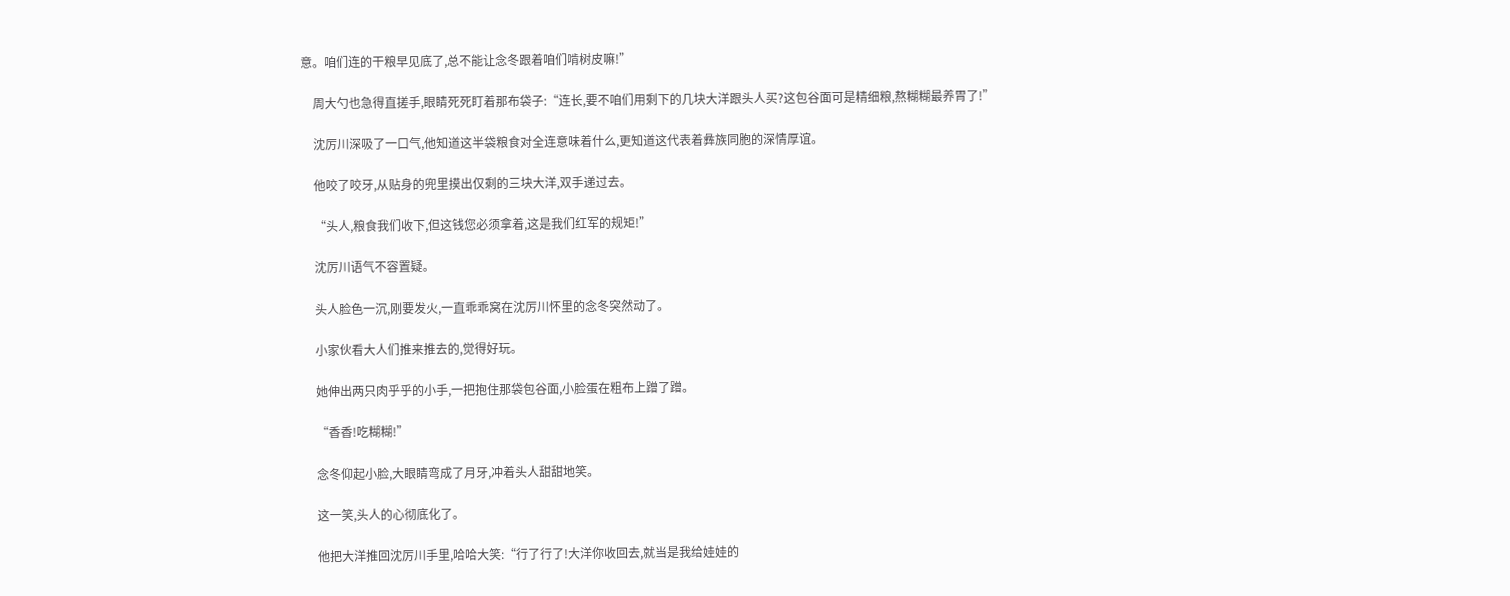意。咱们连的干粮早见底了,总不能让念冬跟着咱们啃树皮嘛!”

    周大勺也急得直搓手,眼睛死死盯着那布袋子:“连长,要不咱们用剩下的几块大洋跟头人买?这包谷面可是精细粮,熬糊糊最养胃了!”

    沈厉川深吸了一口气,他知道这半袋粮食对全连意味着什么,更知道这代表着彝族同胞的深情厚谊。

    他咬了咬牙,从贴身的兜里摸出仅剩的三块大洋,双手递过去。

    “头人,粮食我们收下,但这钱您必须拿着,这是我们红军的规矩!”

    沈厉川语气不容置疑。

    头人脸色一沉,刚要发火,一直乖乖窝在沈厉川怀里的念冬突然动了。

    小家伙看大人们推来推去的,觉得好玩。

    她伸出两只肉乎乎的小手,一把抱住那袋包谷面,小脸蛋在粗布上蹭了蹭。

    “香香!吃糊糊!”

    念冬仰起小脸,大眼睛弯成了月牙,冲着头人甜甜地笑。

    这一笑,头人的心彻底化了。

    他把大洋推回沈厉川手里,哈哈大笑:“行了行了!大洋你收回去,就当是我给娃娃的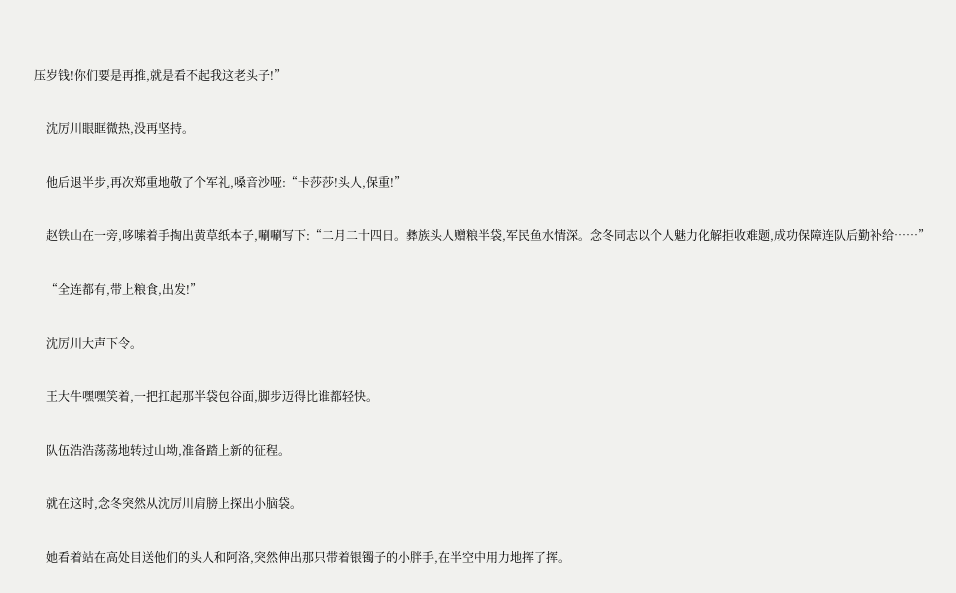压岁钱!你们要是再推,就是看不起我这老头子!”

    沈厉川眼眶微热,没再坚持。

    他后退半步,再次郑重地敬了个军礼,嗓音沙哑:“卡莎莎!头人,保重!”

    赵铁山在一旁,哆嗦着手掏出黄草纸本子,唰唰写下:“二月二十四日。彝族头人赠粮半袋,军民鱼水情深。念冬同志以个人魅力化解拒收难题,成功保障连队后勤补给……”

    “全连都有,带上粮食,出发!”

    沈厉川大声下令。

    王大牛嘿嘿笑着,一把扛起那半袋包谷面,脚步迈得比谁都轻快。

    队伍浩浩荡荡地转过山坳,准备踏上新的征程。

    就在这时,念冬突然从沈厉川肩膀上探出小脑袋。

    她看着站在高处目送他们的头人和阿洛,突然伸出那只带着银镯子的小胖手,在半空中用力地挥了挥。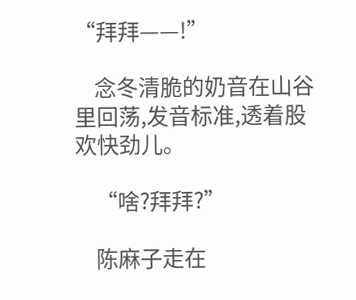“拜拜——!”

    念冬清脆的奶音在山谷里回荡,发音标准,透着股欢快劲儿。

    “啥?拜拜?”

    陈麻子走在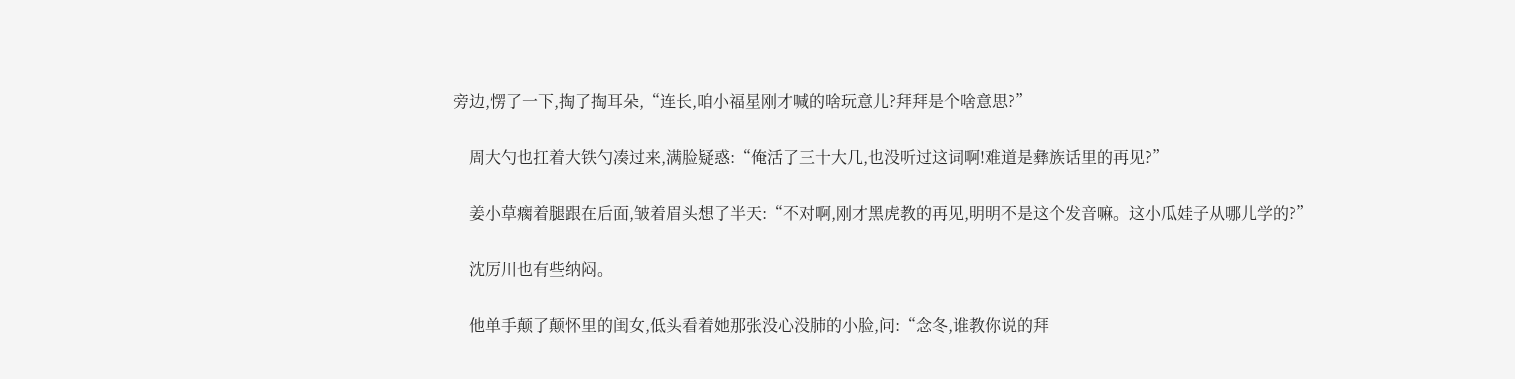旁边,愣了一下,掏了掏耳朵,“连长,咱小福星刚才喊的啥玩意儿?拜拜是个啥意思?”

    周大勺也扛着大铁勺凑过来,满脸疑惑:“俺活了三十大几,也没听过这词啊!难道是彝族话里的再见?”

    姜小草瘸着腿跟在后面,皱着眉头想了半天:“不对啊,刚才黑虎教的再见,明明不是这个发音嘛。这小瓜娃子从哪儿学的?”

    沈厉川也有些纳闷。

    他单手颠了颠怀里的闺女,低头看着她那张没心没肺的小脸,问:“念冬,谁教你说的拜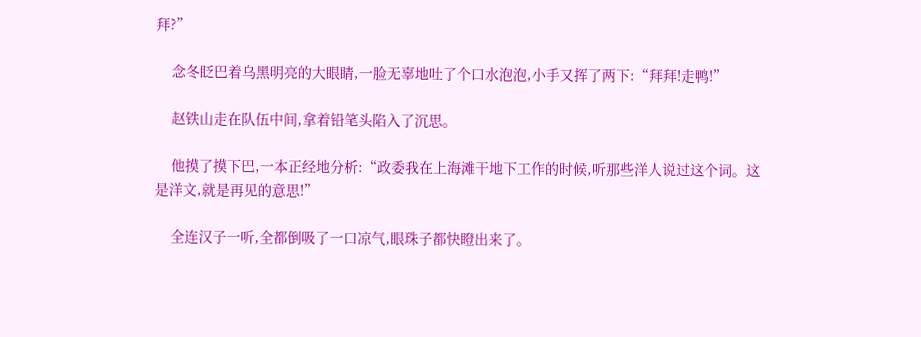拜?”

    念冬眨巴着乌黑明亮的大眼睛,一脸无辜地吐了个口水泡泡,小手又挥了两下:“拜拜!走鸭!”

    赵铁山走在队伍中间,拿着铅笔头陷入了沉思。

    他摸了摸下巴,一本正经地分析:“政委我在上海滩干地下工作的时候,听那些洋人说过这个词。这是洋文,就是再见的意思!”

    全连汉子一听,全都倒吸了一口凉气,眼珠子都快瞪出来了。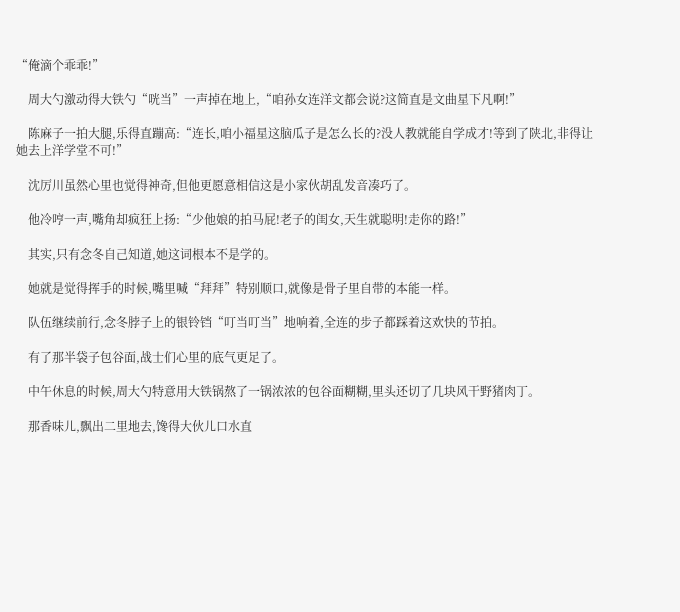“俺滴个乖乖!”

    周大勺激动得大铁勺“咣当”一声掉在地上,“咱孙女连洋文都会说?这简直是文曲星下凡啊!”

    陈麻子一拍大腿,乐得直蹦高:“连长,咱小福星这脑瓜子是怎么长的?没人教就能自学成才!等到了陕北,非得让她去上洋学堂不可!”

    沈厉川虽然心里也觉得神奇,但他更愿意相信这是小家伙胡乱发音凑巧了。

    他冷哼一声,嘴角却疯狂上扬:“少他娘的拍马屁!老子的闺女,天生就聪明!走你的路!”

    其实,只有念冬自己知道,她这词根本不是学的。

    她就是觉得挥手的时候,嘴里喊“拜拜”特别顺口,就像是骨子里自带的本能一样。

    队伍继续前行,念冬脖子上的银铃铛“叮当叮当”地响着,全连的步子都踩着这欢快的节拍。

    有了那半袋子包谷面,战士们心里的底气更足了。

    中午休息的时候,周大勺特意用大铁锅熬了一锅浓浓的包谷面糊糊,里头还切了几块风干野猪肉丁。

    那香味儿,飘出二里地去,馋得大伙儿口水直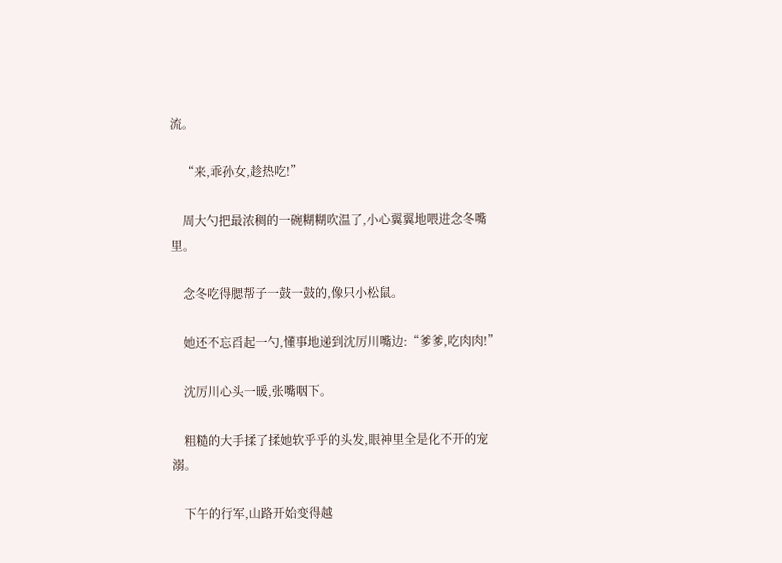流。

    “来,乖孙女,趁热吃!”

    周大勺把最浓稠的一碗糊糊吹温了,小心翼翼地喂进念冬嘴里。

    念冬吃得腮帮子一鼓一鼓的,像只小松鼠。

    她还不忘舀起一勺,懂事地递到沈厉川嘴边:“爹爹,吃肉肉!”

    沈厉川心头一暖,张嘴咽下。

    粗糙的大手揉了揉她软乎乎的头发,眼神里全是化不开的宠溺。

    下午的行军,山路开始变得越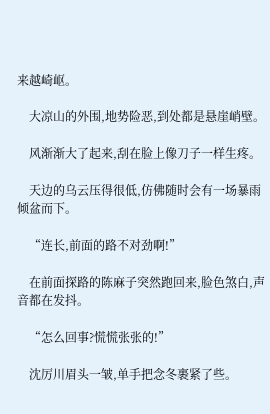来越崎岖。

    大凉山的外围,地势险恶,到处都是悬崖峭壁。

    风渐渐大了起来,刮在脸上像刀子一样生疼。

    天边的乌云压得很低,仿佛随时会有一场暴雨倾盆而下。

    “连长,前面的路不对劲啊!”

    在前面探路的陈麻子突然跑回来,脸色煞白,声音都在发抖。

    “怎么回事?慌慌张张的!”

    沈厉川眉头一皱,单手把念冬裹紧了些。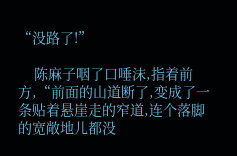“没路了!”

    陈麻子咽了口唾沫,指着前方,“前面的山道断了,变成了一条贴着悬崖走的窄道,连个落脚的宽敞地儿都没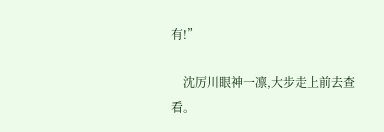有!”

    沈厉川眼神一凛,大步走上前去查看。